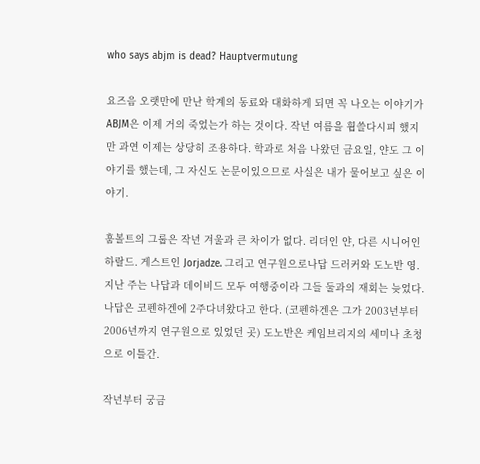who says abjm is dead? Hauptvermutung

요즈음 오랫만에 만난 학계의 동료와 대화하게 되면 꼭 나오는 이야기가 ABJM은 이제 거의 죽었는가 하는 것이다. 작년 여름을 휩쓸다시피 했지만 과연 이제는 상당히 조용하다. 학과로 처음 나왔던 금요일, 얀도 그 이야기를 했는데, 그 자신도 논문이있으므로 사실은 내가 물어보고 싶은 이야기.

훔볼트의 그룹은 작년 겨울과 큰 차이가 없다. 리더인 얀, 다른 시니어인 하랄드. 게스트인 Jorjadze. 그리고 연구원으로나답 드러커와 도노반 영. 지난 주는 나답과 데이비드 모두 여행중이라 그들 둘과의 재회는 늦었다. 나답은 코펜하겐에 2주다녀왔다고 한다. (코펜하겐은 그가 2003년부터 2006년까지 연구원으로 있었던 곳) 도노반은 케임브리지의 세미나 초청으로 이틀간.

작년부터 궁금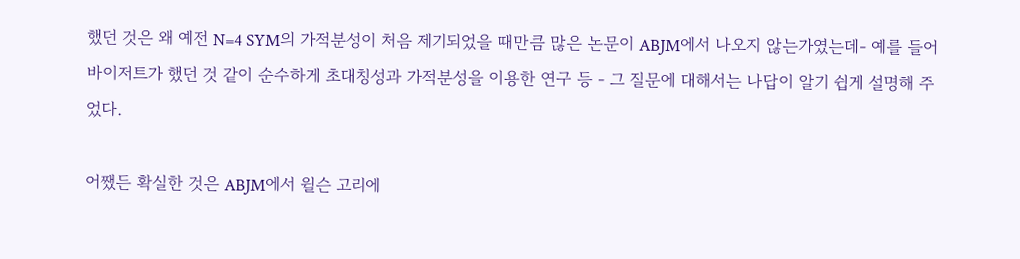했던 것은 왜 예전 N=4 SYM의 가적분성이 처음 제기되었을 때만큼 많은 논문이 ABJM에서 나오지 않는가였는데- 예를 들어 바이저트가 했던 것 같이 순수하게 초대칭성과 가적분성을 이용한 연구 등 - 그 질문에 대해서는 나답이 알기 쉽게 설명해 주었다.

어쨌든 확실한 것은 ABJM에서 윌슨 고리에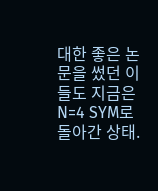대한 좋은 논문을 썼던 이들도 지금은 N=4 SYM로 돌아간 상태.